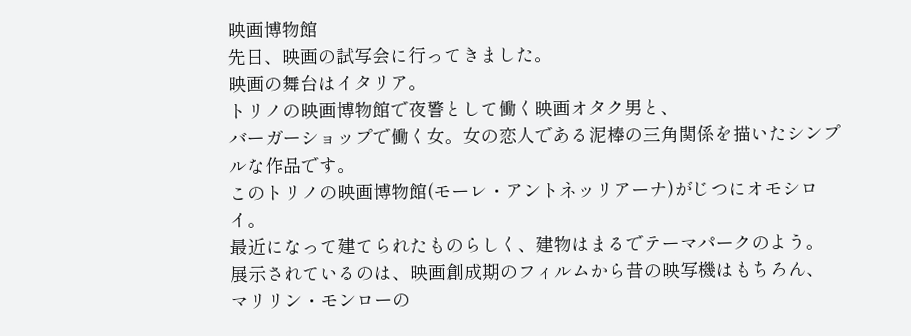映画博物館
先日、映画の試写会に行ってきました。
映画の舞台はイタリア。
トリノの映画博物館で夜警として働く映画オタク男と、
バーガーショップで働く女。女の恋人である泥棒の三角関係を描いたシンプルな作品です。
このトリノの映画博物館(モーレ・アントネッリアーナ)がじつにオモシロイ。
最近になって建てられたものらしく、建物はまるでテーマパークのよう。
展示されているのは、映画創成期のフィルムから昔の映写機はもちろん、
マリリン・モンローの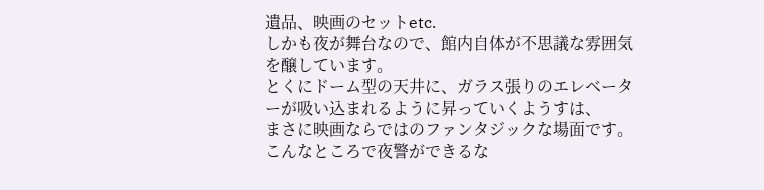遺品、映画のセットetc.
しかも夜が舞台なので、館内自体が不思議な雰囲気を醸しています。
とくにドーム型の天井に、ガラス張りのエレベーターが吸い込まれるように昇っていくようすは、
まさに映画ならではのファンタジックな場面です。
こんなところで夜警ができるな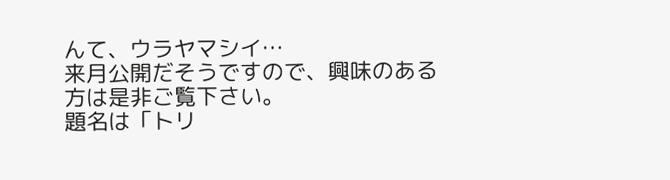んて、ウラヤマシイ…
来月公開だそうですので、興味のある方は是非ご覧下さい。
題名は「トリ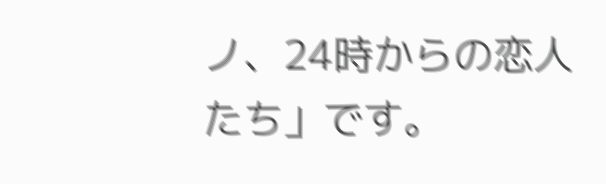ノ、24時からの恋人たち」です。